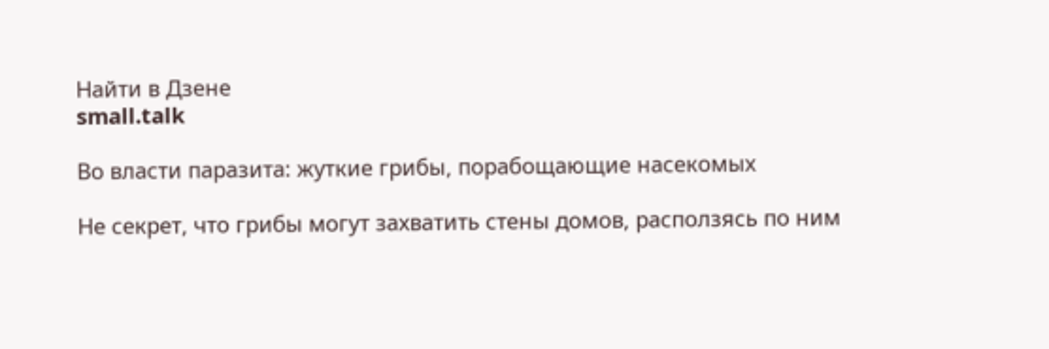Найти в Дзене
small.talk

Во власти паразита: жуткие грибы, порабощающие насекомых

Не секрет, что грибы могут захватить стены домов, расползясь по ним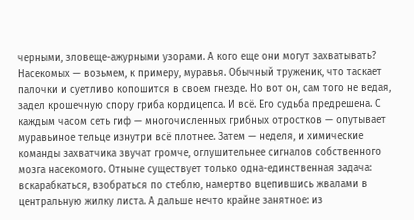черными, зловеще-ажурными узорами. А кого еще они могут захватывать? Насекомых — возьмем, к примеру, муравья. Обычный труженик, что таскает палочки и суетливо копошится в своем гнезде. Но вот он, сам того не ведая, задел крошечную спору гриба кордицепса. И всё. Его судьба предрешена. С каждым часом сеть гиф — многочисленных грибных отростков — опутывает муравьиное тельце изнутри всё плотнее. Затем — неделя, и химические команды захватчика звучат громче, оглушительнее сигналов собственного мозга насекомого. Отныне существует только одна-единственная задача: вскарабкаться, взобраться по стеблю, намертво вцепившись жвалами в центральную жилку листа. А дальше нечто крайне занятное: из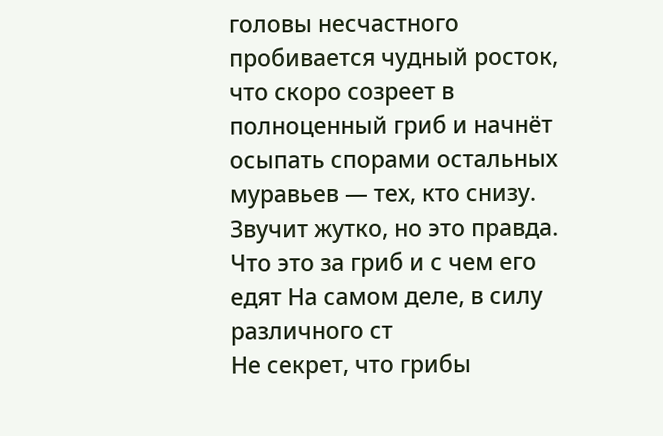головы несчастного пробивается чудный росток, что скоро созреет в полноценный гриб и начнёт осыпать спорами остальных муравьев — тех, кто снизу. Звучит жутко, но это правда. Что это за гриб и с чем его едят На самом деле, в силу различного ст
Не секрет, что грибы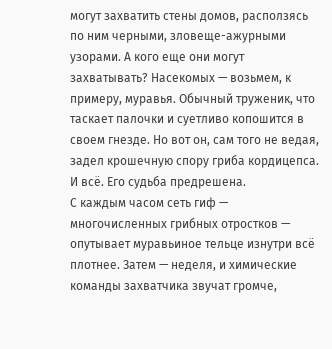могут захватить стены домов, расползясь по ним черными, зловеще-ажурными узорами. А кого еще они могут захватывать? Насекомых — возьмем, к примеру, муравья. Обычный труженик, что таскает палочки и суетливо копошится в своем гнезде. Но вот он, сам того не ведая, задел крошечную спору гриба кордицепса. И всё. Его судьба предрешена.
С каждым часом сеть гиф — многочисленных грибных отростков — опутывает муравьиное тельце изнутри всё плотнее. Затем — неделя, и химические команды захватчика звучат громче,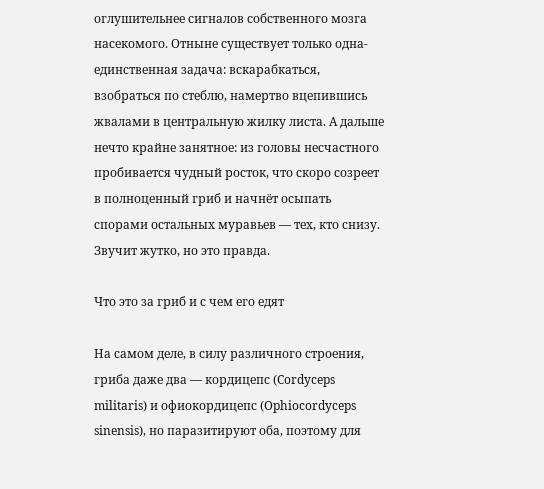оглушительнее сигналов собственного мозга насекомого. Отныне существует только одна-единственная задача: вскарабкаться, взобраться по стеблю, намертво вцепившись жвалами в центральную жилку листа. А дальше нечто крайне занятное: из головы несчастного пробивается чудный росток, что скоро созреет в полноценный гриб и начнёт осыпать спорами остальных муравьев — тех, кто снизу. Звучит жутко, но это правда.

Что это за гриб и с чем его едят

На самом деле, в силу различного строения, гриба даже два — кордицепс (Cordyceps militaris) и офиокордицепс (Ophiocordyceps sinensis), но паразитируют оба, поэтому для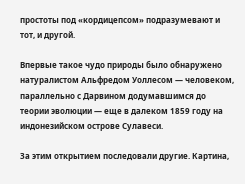простоты под «кордицепсом» подразумевают и тот, и другой.

Впервые такое чудо природы было обнаружено натуралистом Альфредом Уоллесом — человеком, параллельно с Дарвином додумавшимся до теории эволюции — еще в далеком 1859 году на индонезийском острове Сулавеси.

За этим открытием последовали другие. Картина,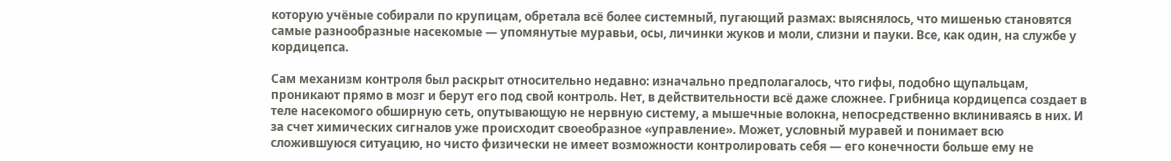которую учёные собирали по крупицам, обретала всё более системный, пугающий размах: выяснялось, что мишенью становятся самые разнообразные насекомые — упомянутые муравьи, осы, личинки жуков и моли, слизни и пауки. Все, как один, на службе у кордицепса.

Сам механизм контроля был раскрыт относительно недавно: изначально предполагалось, что гифы, подобно щупальцам, проникают прямо в мозг и берут его под свой контроль. Нет, в действительности всё даже сложнее. Грибница кордицепса создает в теле насекомого обширную сеть, опутывающую не нервную систему, а мышечные волокна, непосредственно вклиниваясь в них. И за счет химических сигналов уже происходит своеобразное «управление». Может, условный муравей и понимает всю сложившуюся ситуацию, но чисто физически не имеет возможности контролировать себя — его конечности больше ему не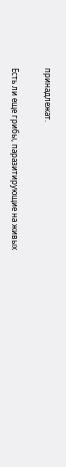принадлежат.

Есть ли еще грибы, паразитирующие на живых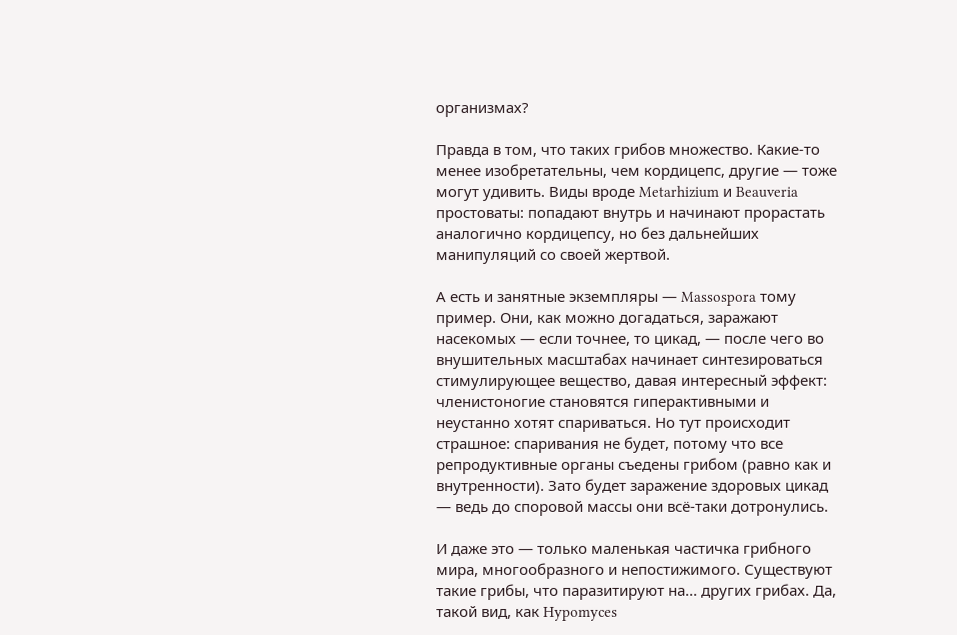организмах?

Правда в том, что таких грибов множество. Какие-то менее изобретательны, чем кордицепс, другие — тоже могут удивить. Виды вроде Metarhizium и Beauveria простоваты: попадают внутрь и начинают прорастать аналогично кордицепсу, но без дальнейших манипуляций со своей жертвой.

А есть и занятные экземпляры — Massospora тому пример. Они, как можно догадаться, заражают насекомых — если точнее, то цикад, — после чего во внушительных масштабах начинает синтезироваться стимулирующее вещество, давая интересный эффект: членистоногие становятся гиперактивными и неустанно хотят спариваться. Но тут происходит страшное: спаривания не будет, потому что все репродуктивные органы съедены грибом (равно как и внутренности). Зато будет заражение здоровых цикад — ведь до споровой массы они всё-таки дотронулись.

И даже это — только маленькая частичка грибного мира, многообразного и непостижимого. Существуют такие грибы, что паразитируют на... других грибах. Да, такой вид, как Hypomyces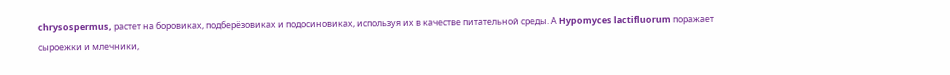chrysospermus, растет на боровиках, подберёзовиках и подосиновиках, используя их в качестве питательной среды. А Hypomyces lactifluorum поражает сыроежки и млечники,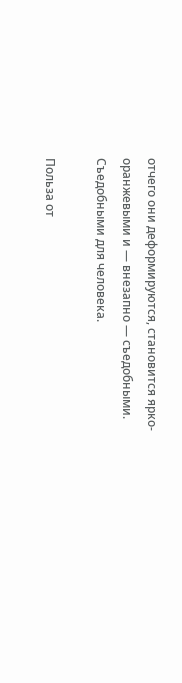отчего они деформируются, становится ярко-оранжевыми и — внезапно — съедобными. Съедобными для человека.

Польза от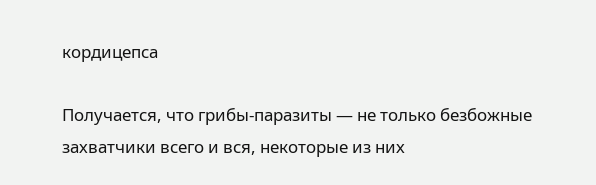кордицепса

Получается, что грибы-паразиты — не только безбожные захватчики всего и вся, некоторые из них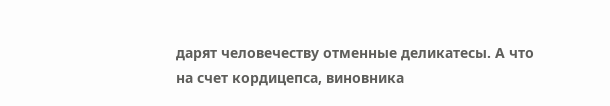дарят человечеству отменные деликатесы. А что на счет кордицепса, виновника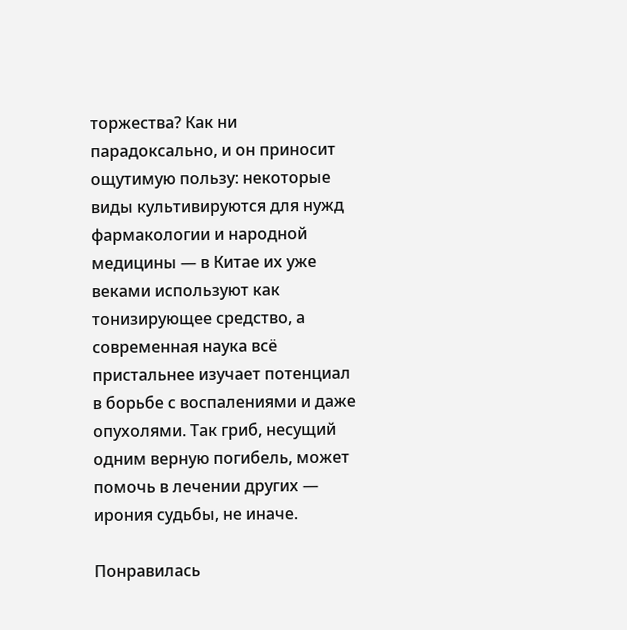торжества? Как ни парадоксально, и он приносит ощутимую пользу: некоторые виды культивируются для нужд фармакологии и народной медицины — в Китае их уже веками используют как тонизирующее средство, а современная наука всё пристальнее изучает потенциал в борьбе с воспалениями и даже опухолями. Так гриб, несущий одним верную погибель, может помочь в лечении других — ирония судьбы, не иначе.

Понравилась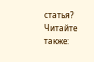статья? Читайте также: